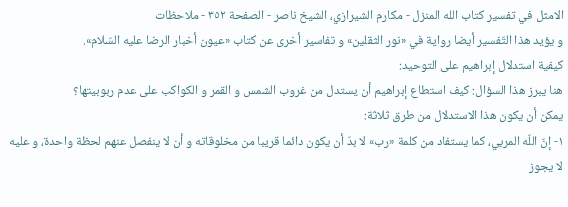الامثل في تفسير كتاب الله المنزل - مكارم الشيرازي، الشيخ ناصر - الصفحة ٣٥٢ - ملاحظات
و يؤيد هذا التّفسير أيضا رواية في «نور الثقلين» و تفاسير أخرى عن كتاب «عيون أخبار الرضا عليه السّلام».
كيفية استدلال إبراهيم على التوحيد:
هنا يبرز هذا السؤال: كيف استطاع إبراهيم أن يستدل من غروب الشمس و القمر و الكواكب على عدم ربوبيتها؟
يمكن أن يكون هذا الاستدلال من طرق ثلاثة:
١- إنّ اللّه المربي، كما يستفاد من كلمة «رب» لا بدّ أن يكون دائما قريبا من مخلوقاته و أن لا ينفصل عنهم لحظة واحدة، و عليه لا يجوز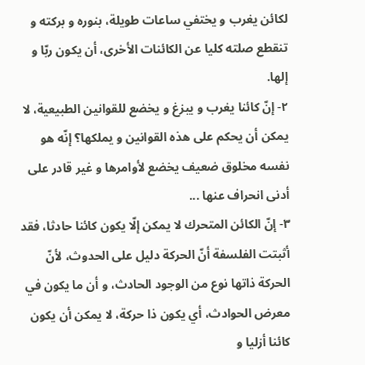لكائن يغرب و يختفي ساعات طويلة، بنوره و بركته و تنقطع صلته كليا عن الكائنات الأخرى، أن يكون ربّا و إلها.
٢- إنّ كائنا يغرب و يبزغ و يخضع للقوانين الطبيعية، لا يمكن أن يحكم على هذه القوانين و يملكها؟ إنّه هو نفسه مخلوق ضعيف يخضع لأوامرها و غير قادر على أدنى انحراف عنها ...
٣- إنّ الكائن المتحرك لا يمكن إلّا يكون كائنا حادثا، فقد أثبتت الفلسفة أنّ الحركة دليل على الحدوث، لأنّ الحركة ذاتها نوع من الوجود الحادث، و أن ما يكون في معرض الحوادث، أي يكون ذا حركة، لا يمكن أن يكون كائنا أزليا و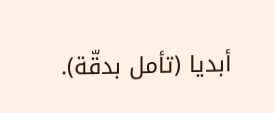أبديا (تأمل بدقّة).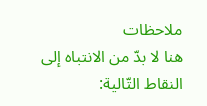ملاحظات
هنا لا بدّ من الانتباه إلى النقاط التّالية: